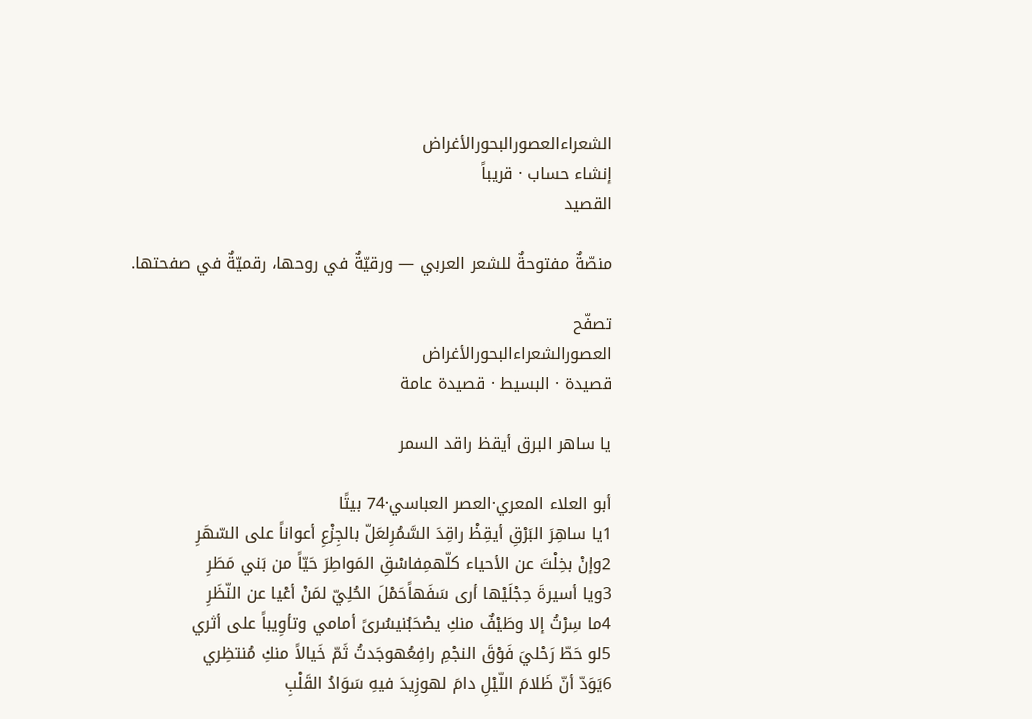الشعراءالعصورالبحورالأغراض
إنشاء حساب · قريباً
القصيد

منصّةٌ مفتوحةٌ للشعر العربي — ورقيّةٌ في روحها، رقميّةٌ في صفحتها.

تصفّح
العصورالشعراءالبحورالأغراض
قصيدة · البسيط · قصيدة عامة

يا ساهر البرق أيقظ راقد السمر

أبو العلاء المعري·العصر العباسي·74 بيتًا
1يا ساهِرَ البَرْقِ أيقِظْ راقِدَ السَّمُرِلعَلّ بالجِزْعِ أعواناً على السّهَرِ
2وإنْ بخِلْتَ عن الأحياء كلّهمِفاسْقِ المَواطِرَ حَيّاً من بَني مَطَرِ
3ويا أسيرةَ حِجْلَيْها أرى سَفَهاًحَمْلَ الحُلِيّ لمَنْ أعْيا عن النّظَرِ
4ما سِرْتُ إلا وطَيْفٌ منكِ يصْحَبُنيسُرىً أمامي وتأوِيباً على أثري
5لو حَطّ رَحْليَ فَوْقَ النجْمِ رافِعُهوجَدتُ ثَمّ خَيالاً منكِ مُنتظِري
6يَوَدّ أنّ ظَلامَ اللّيْلِ دامَ لهوزِيدَ فيهِ سَوَادُ القَلْبِ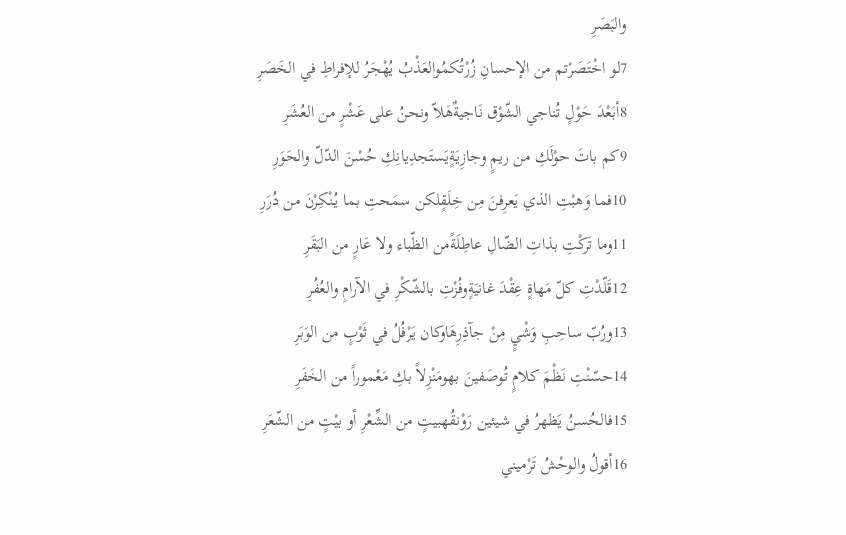والبَصَرِ
7لو اخْتَصَرْتم من الإحسانِ زُرْتُكمُوالعَذْبُ يُهْجَرُ للإفراطِ في الخَصَرِ
8أبَعْدَ حَوْلٍ تُناجي الشّوْق نَاجيةٌهَلاّ ونحنُ على عَشْرٍ من العُشَرِ
9كم باتَ حوْلَكِ من ريمٍ وجازِيَةٍيَستَجدِيانِكِ حُسْنَ الدّلّ والحَوَرِ
10فما وَهبْتِ الذي يَعرِفنَ مِن خِلَقٍلكن سمَحتِ بما يُنْكِرْنَ من دُرَرِ
11وما تَركْتِ بذاتِ الضّالِ عاطِلَةًمن الظّباء ولا عَارٍ من البَقَرِ
12قَلّدْتِ كلّ مَهاةٍ عِقْدَ غانيَةٍوفُزْتِ بالشّكْرِ في الآرامِ والعُفُرِ
13ورُبّ ساحِبِ وَشْيٍ مِنْ جآذِرِهَاوكان يَرْفُلُ في ثَوْبٍ من الوَبَرِ
14حسّنْتِ نَظْمَ كلامٍ تُوصَفينَ بهومَنْزِلاً بكِ مَعْموراً من الخَفَرِ
15فالحُسنُ يَظهرُ في شيئين رَوْنقُهبيتٍ من الشِّعْرِ أو بيْتٍ من الشّعَرِ
16أقولُ والوحْشُ تَرْميني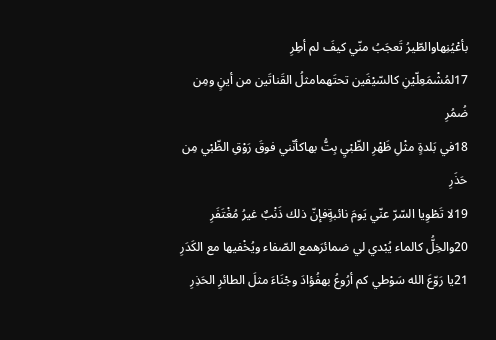بأعْيُنِهاوالطّيرُ تَعجَبُ منّي كيفَ لم أطِرِ
17لمُشْمَعِلّيْنِ كالسّيْفَين تحتَهمامثلُ القَناتَين من أينٍ ومِن ضُمُرِ
18في بَلدةٍ مثْلِ ظَهْرِ الظّبْيِ بِتُّ بهاكأنّني فوقَ رَوْقِ الظّبْي مِن حَذَرِ
19لا تَطْوِيا السّرّ عنّي يَومَ نائبةٍفإنّ ذلك ذَنْبٌ غيرُ مُغْتَفَرِ
20والخِلُّ كالماء يُبْدي لي ضمائرَهمع الصّفاء ويُخْفيها مع الكَدَرِ
21يا رَوّعَ الله سَوْطي كم أرُوعُ بهفُؤادَ وجْنَاءَ مثلَ الطائرِ الحَذِرِ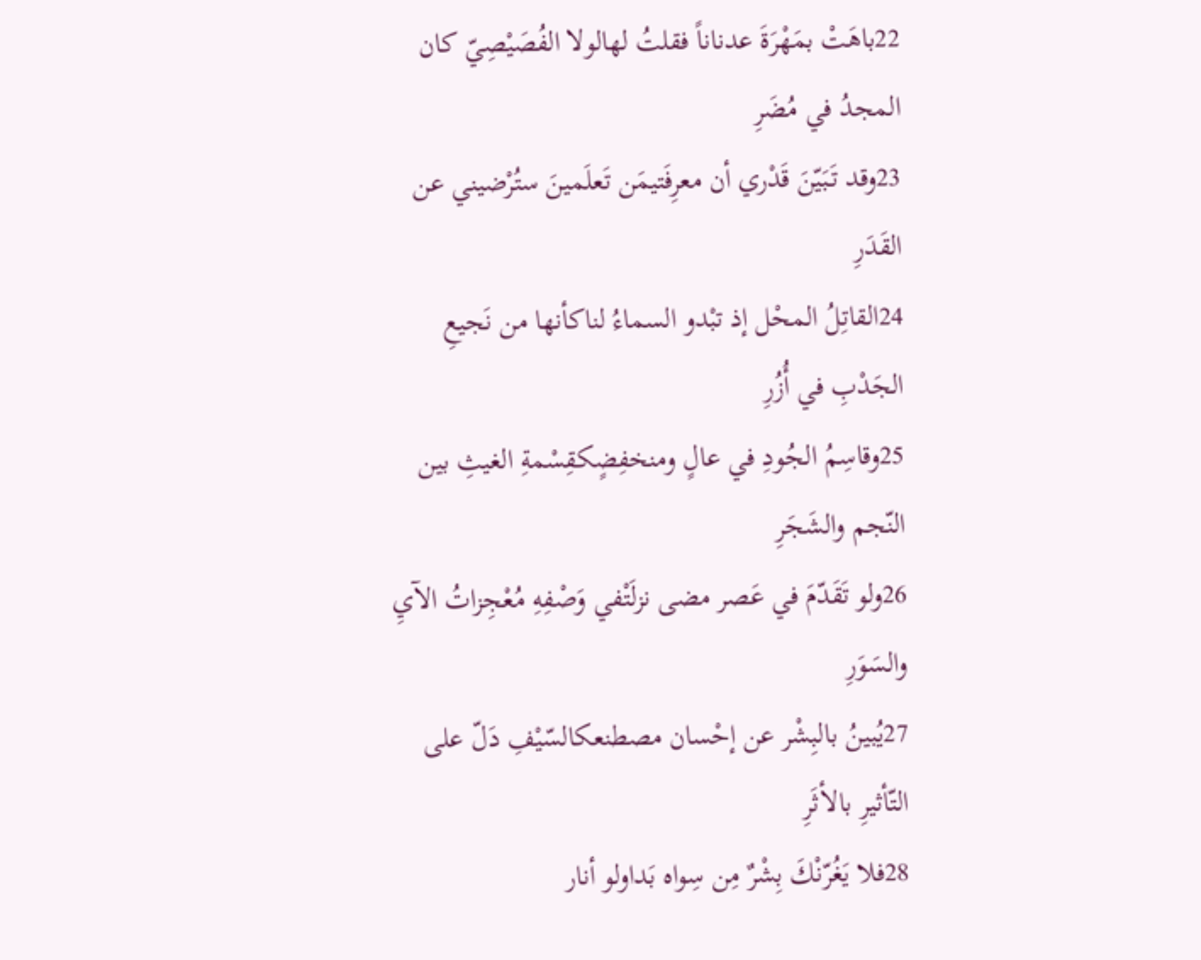22باهَتْ بمَهْرَةَ عدناناً فقلتُ لهالولا الفُصَيْصِيّ كان المجدُ في مُضَرِ
23وقد تَبَيّنَ قَدْري أن معرِفَتيمَن تَعلَمينَ ستُرْضيني عن القَدَرِ
24القاتِلُ المحْل إذ تبْدو السماءُ لناكأنها من نَجيعِ الجَدْبِ في أُزُرِ
25وقاسِمُ الجُودِ في عالٍ ومنخفِضٍكقِسْمةِ الغيثِ بين النّجم والشَجَرِ
26ولو تَقَدّمَ في عَصر مضى نزلَتْفي وَصْفِهِ مُعْجِزاتُ الآيِ والسَوَرِ
27يُبينُ بالبِشْر عن إحْسان مصطنعكالسّيْفِ دَلّ على التّأثيرِ بالأثَرِ
28فلا يَغُرّنْكَ بِشْرٌ مِن سِواه بَداولو أنار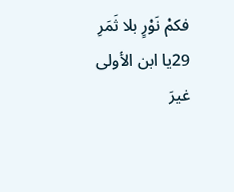فكمْ نَوْرٍ بلا ثَمَرِ
29يا ابن الأولى غيرَ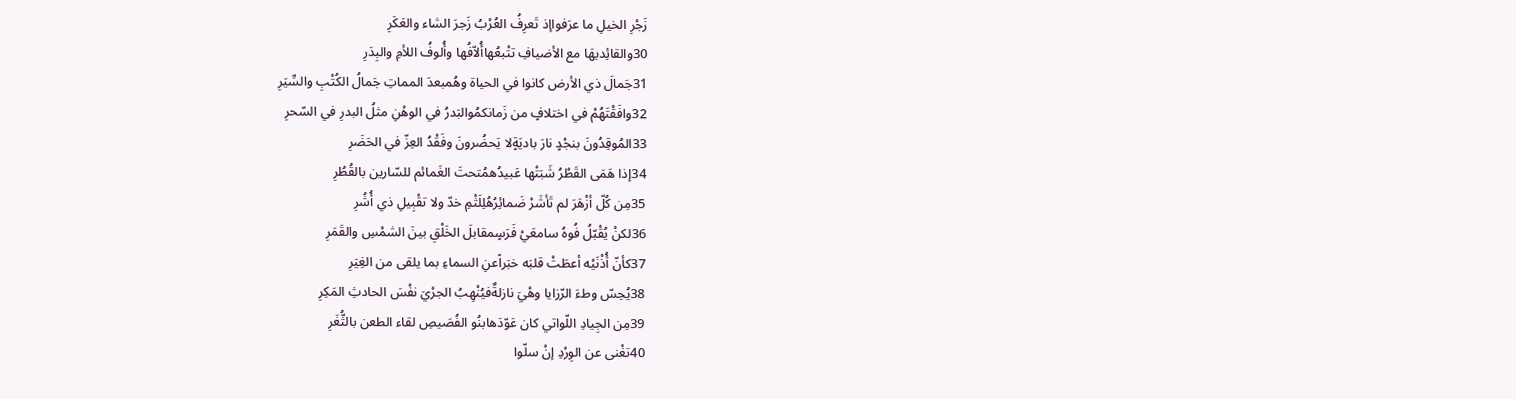زَجْرِ الخيلِ ما عرَفواإذ تَعرِفُ العُرْبُ زَجرَ الشاء والعَكَرِ
30والقائِديهَا مع الأضيافِ تتْبعُهاأُلاّفُها وأُلوفُ اللأمِ والبِدَرِ
31جَمالَ ذي الأرض كانوا في الحياة وهُمبعدَ المماتِ جَمالُ الكُتْبِ والسِّيَرِ
32وافَقْتَهُمْ في اختلافٍ من زَمانكمُوالبَدرُ في الوهْنِ مثلُ البدرِ في السّحرِ
33المُوقِدُونَ بنجْدٍ نارَ باديَةٍلا يَحضُرونَ وفَقْدُ العِزّ في الحَضَرِ
34إذا هَمَى القَطْرُ شَبَتْها عَبيدُهمُتحتَ الغَمائم للسّارين بالقُطُرِ
35مِن كُلّ أزْهَرَ لم تَأشَرْ ضَمائِرُهُلِلَثْمِ خدّ ولا تقْبِيلِ ذي أُشُرِ
36لكنْ يُقْبّلُ فُوهُ سامعَيْ فَرَسٍمقابلَ الخَلْقِ بينَ الشمْسِ والقَمَرِ
37كأنّ أُذْنَيْه أعطَتْ قلبَه خبَراًعنِ السماءِ بما يلقى من الغِيَرِ
38يُحِسّ وطءَ الرّزايا وهْيَ نازلةٌفيُنْهِبُ الجرْيَ نفْسَ الحادثِ المَكِرِ
39مِن الجِيادِ اللّواتي كان عَوّدَهابنُو الفُصَيصِ لقاء الطعن بالثُّغَرِ
40تغْنى عن الوِرْدِ إنْ سلّوا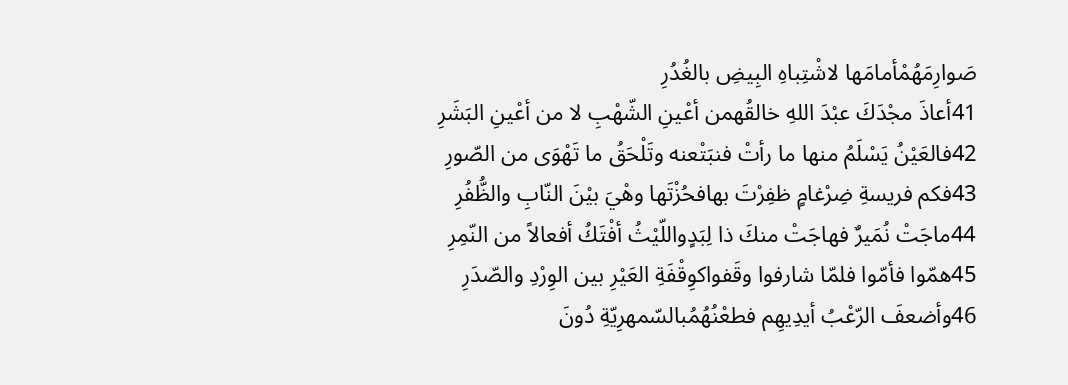صَوارِمَهُمْأمامَها لاشْتِباهِ البِيضِ بالغُدُرِ
41أعاذَ مجْدَكَ عبْدَ اللهِ خالقُهمن أعْينِ الشّهْبِ لا من أعْينِ البَشَرِ
42فالعَيْنُ يَسْلَمُ منها ما رأتْ فنبَتْعنه وتَلْحَقُ ما تَهْوَى من الصّورِ
43فكم فريسةِ ضِرْغامٍ ظفِرْتَ بهافحُزْتَها وهْيَ بيْنَ النّابِ والظُّفُرِ
44ماجَتْ نُمَيرٌ فهاجَتْ منكَ ذا لِبَدٍواللّيْثُ أفْتَكُ أفعالاً من النّمِرِ
45همّوا فأمّوا فلمّا شارفوا وقَفواكوِقْفَةِ العَيْرِ بين الوِرْدِ والصّدَرِ
46وأضعفَ الرّعْبُ أيدِيهِم فطعْنُهُمُبالسّمهرِيّةِ دُونَ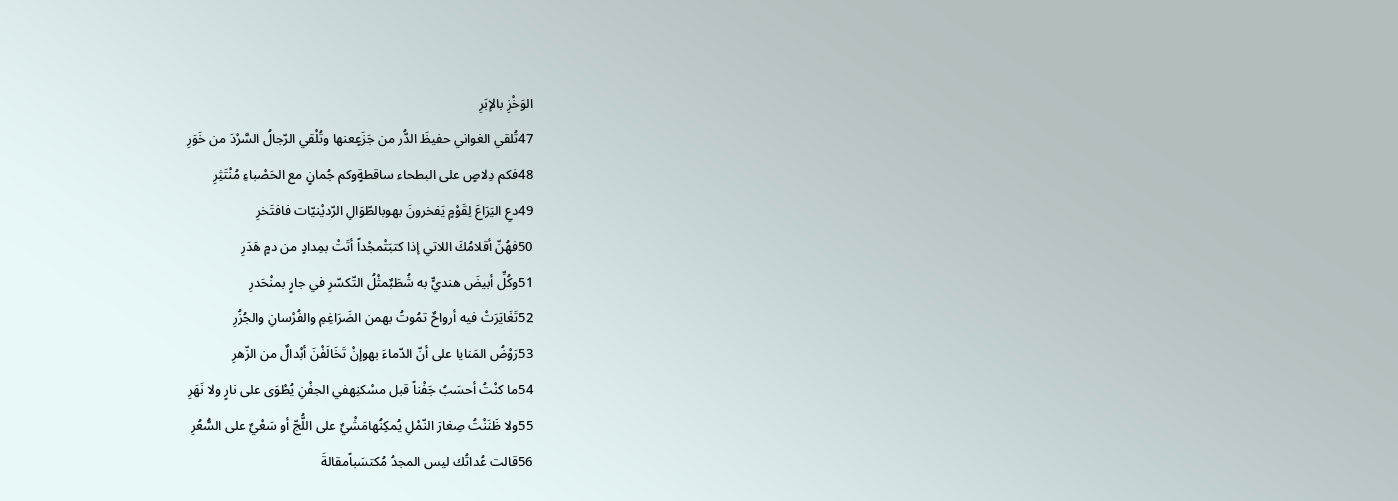الوَخْزِ بالإبَرِ
47تُلقي الغواني حفيظَ الدُّر من جَزَعٍعنها وتُلْقي الرّجالُ السَّرْدَ من خَوَرِ
48فكم دِلاصٍ على البطحاء ساقطةٍوكم جُمانٍ مع الحَصْباءِ مُنْتَثِرِ
49دعِ اليَرَاعَ لِقَوْمٍ يَفخرونَ بهوبالطّوَالِ الرّديْنيّات فافتَخرِ
50فهُنّ أقلامُكَ اللاتي إذا كتبَتْمجْداً أتَتْ بمِدادٍ من دمٍ هَدَرِ
51وكُلِّ أبيضَ هنديٍّ به شُطَبٌمثْلُ التّكسّرِ في جارٍ بمنْحَدرِ
52تَغَايَرَتْ فيه أرواحٌ تمُوتُ بهمن الضَرَاغِمِ والفُرْسانِ والجُزُرِ
53رَوْضُ المَنايا على أنّ الدّماءَ بهوإنْ تَخَالَفْنَ أبْدالٌ من الزّهرِ
54ما كنْتُ أحسَبُ جَفْناً قبل مسْكنِهفي الجفْنِ يُطْوَى على نارٍ ولا نَهَرِ
55ولا ظَنَنْتُ صِغارَ النّمْلِ يُمكِنُهامَشْيٌ على اللُّجّ أو سَعْيٌ على السُّعُرِ
56قالت عُداتُك ليس المجدُ مُكتسَباًمقالةَ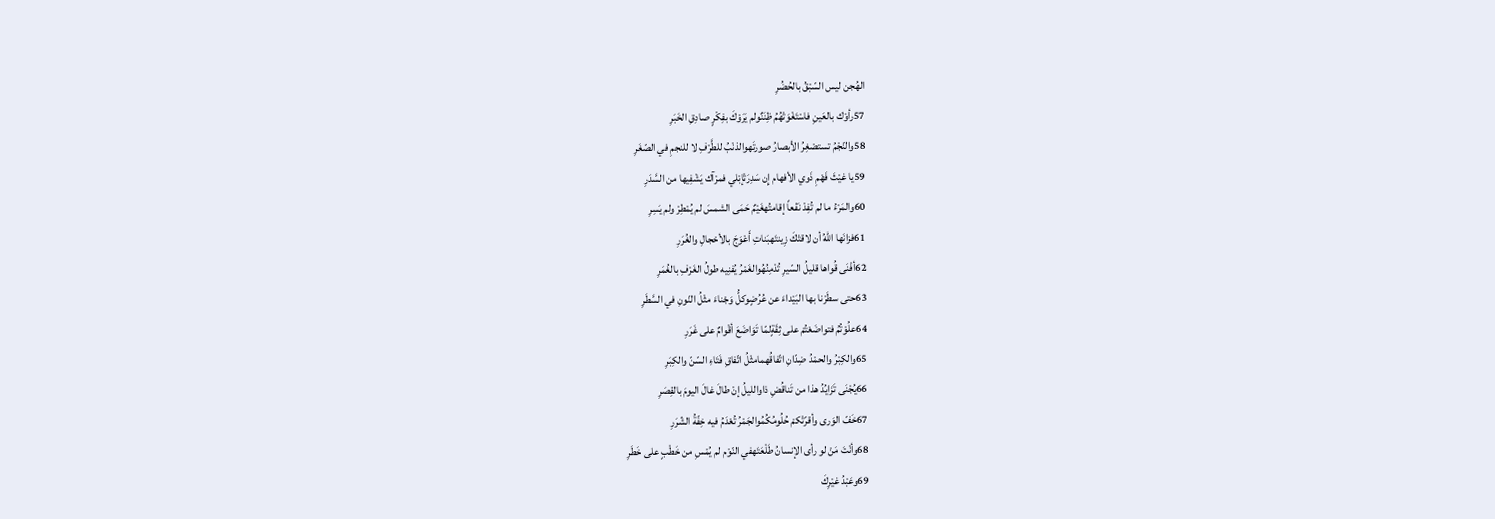الهُجن ليس السّبْقُ بالحُضُرِ
57رأوْك بالعَينِ فاسْتَغْوَتْهُمُ ظِنَنٌولم يَرَوْكَ بفِكْرٍ صادِقِ الخَبَرِ
58والنّجْمُ تستصْغِرُ الأبصارُ صورتَهوالذنْبُ للطَّرْفِ لا للنجمِ في الصّغَرِ
59يا غيْثَ فَهْمِ ذَوي الأفهام إِن سَدِرَتْإبْلي فمرْآك يَشْفِيها من السَّدَرِ
60والمَرْءُ ما لم تُفِدْ نَفْعاً إقامتُهغَيْمٌ حَمَى الشمسَ لم يُمْطِرْ ولم يَسِرِ
61فزانَها اللهُ أن لاقتْكَ زِينتَهبَناتِ أَعْوَجَ بالأحْجالِ والغُرَرِ
62أفْنَى قُواها قليلُ السّيرِ تُدْمِنُهُوالغَمْرُ يُفنِيه طولُ الغَرْفِ بالغُمَرِ
63حتى سطَرْنا بها البَيْداءَ عن عُرُضٍوكلُّ وَجْناءَ مثْلُ النّونِ في السَّطَرِ
64علُوْتُمُ فتواضَعْتُمْ على ثِقَةٍلمّا تَوَاضَعَ أقْوامٌ على غَرَرِ
65والكِبْرُ والحمْدُ ضِدّانِ اتّفاقُهمامثْلُ اتّفاقِ فَتَاءِ السّنّ والكِبَرِ
66يُجْنَى تَزَايُدُ هذا من تَناقُضِ ذاوالليلُ إنْ طالَ غالَ اليومَ بالقِصَرِ
67خَفّ الوَرى وأقرّتْكمْ حُلُومُكُمُوالجَمْرُ تُعْدَمُ فيه خِفّةُ الشّرَرِ
68وأنْتَ مَنْ لو رأى الإنسانُ طَلْعَتَهفي النّوْم لم يُمْسِ من خَطْبٍ على خَطَرِ
69وعَبْدُ غيْرِكَ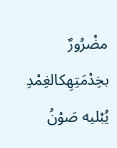مضْرُورٌ بخِدْمَتِهِكالغِمْدِ يُبْليه صَوْنُ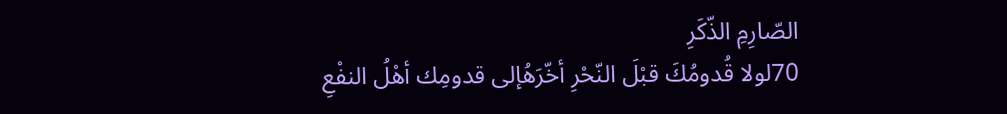الصّارِمِ الذّكَرِ
70لولا قُدومُكَ قبْلَ النّحْرِ أخّرَهُإلى قدومِك أهْلُ النفْعِ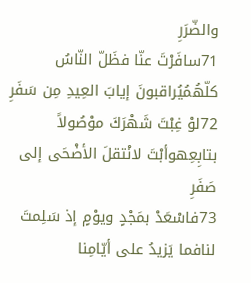والضّرَرِ
71سافَرْتَ عنّا فظَلّ النّاسُ كلّهُمُيُراقبونَ إيابَ العِيدِ مِن سَفَرِ
72لوْ غِبْتَ شَهْرَكَ موْصُولاً بتابِعِهوأبْتَ لانْتقلَ الأضْحَى إلى صَفَرِ
73فاسْعَدْ بمَجْدٍ ويوْمٍ إذ سَلِمتَ لنافما يَزيدُ على أيّامِنا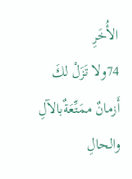الأُخَرِ
74ولا تَزَلْ لكَ أَزمانٌ ممَتِّعَةٌبالآلِ والحالِ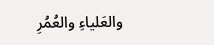والعَلياءِ والعُمُرِ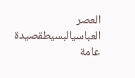العصر العباسيالبسيطقصيدة عامة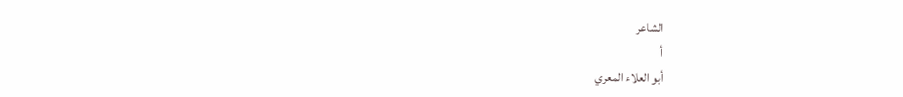الشاعر
أ
أبو العلاء المعري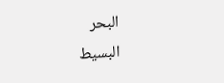البحر
البسيط